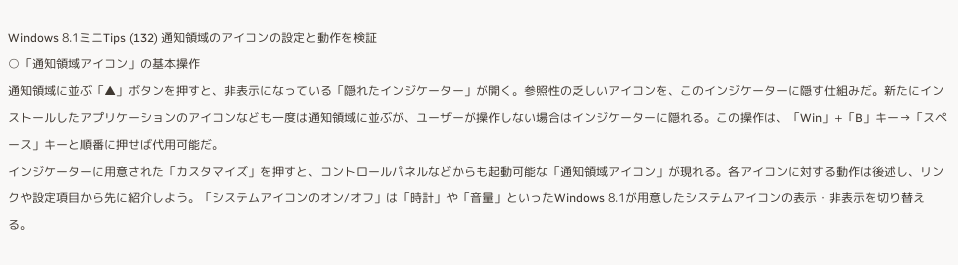Windows 8.1ミニTips (132) 通知領域のアイコンの設定と動作を検証
○「通知領域アイコン」の基本操作
通知領域に並ぶ「▲」ボタンを押すと、非表示になっている「隠れたインジケーター」が開く。参照性の乏しいアイコンを、このインジケーターに隠す仕組みだ。新たにインストールしたアプリケーションのアイコンなども一度は通知領域に並ぶが、ユーザーが操作しない場合はインジケーターに隠れる。この操作は、「Win」+「B」キー→「スペース」キーと順番に押せば代用可能だ。
インジケーターに用意された「カスタマイズ」を押すと、コントロールパネルなどからも起動可能な「通知領域アイコン」が現れる。各アイコンに対する動作は後述し、リンクや設定項目から先に紹介しよう。「システムアイコンのオン/オフ」は「時計」や「音量」といったWindows 8.1が用意したシステムアイコンの表示・非表示を切り替える。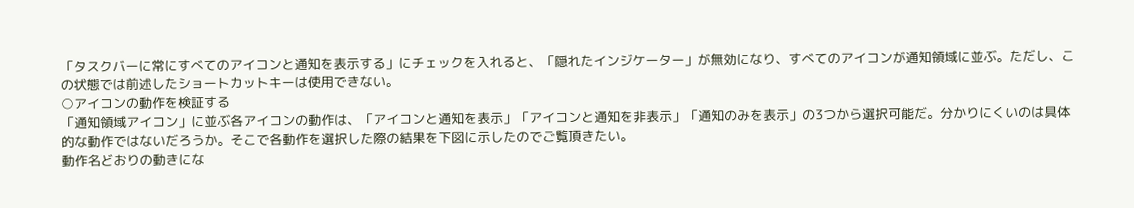「タスクバーに常にすべてのアイコンと通知を表示する」にチェックを入れると、「隠れたインジケーター」が無効になり、すべてのアイコンが通知領域に並ぶ。ただし、この状態では前述したショートカットキーは使用できない。
○アイコンの動作を検証する
「通知領域アイコン」に並ぶ各アイコンの動作は、「アイコンと通知を表示」「アイコンと通知を非表示」「通知のみを表示」の3つから選択可能だ。分かりにくいのは具体的な動作ではないだろうか。そこで各動作を選択した際の結果を下図に示したのでご覧頂きたい。
動作名どおりの動きにな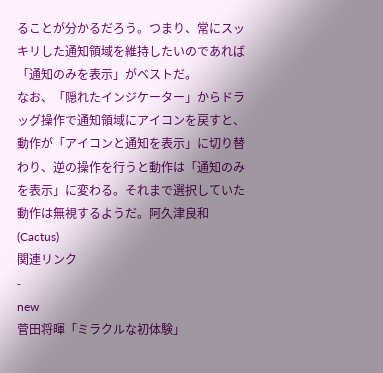ることが分かるだろう。つまり、常にスッキリした通知領域を維持したいのであれば「通知のみを表示」がベストだ。
なお、「隠れたインジケーター」からドラッグ操作で通知領域にアイコンを戻すと、動作が「アイコンと通知を表示」に切り替わり、逆の操作を行うと動作は「通知のみを表示」に変わる。それまで選択していた動作は無視するようだ。阿久津良和(Cactus)
関連リンク
-
new
菅田将暉「ミラクルな初体験」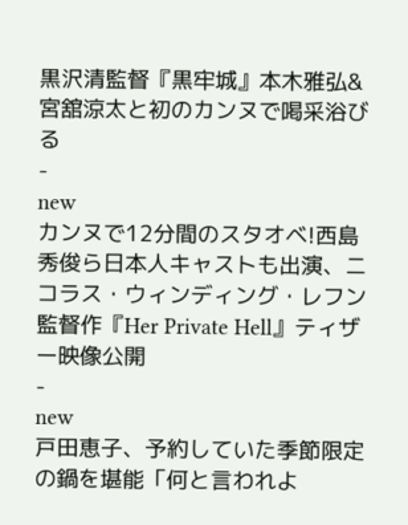黒沢清監督『黒牢城』本木雅弘&宮舘涼太と初のカンヌで喝采浴びる
-
new
カンヌで12分間のスタオベ!西島秀俊ら日本人キャストも出演、ニコラス・ウィンディング・レフン監督作『Her Private Hell』ティザー映像公開
-
new
戸田恵子、予約していた季節限定の鍋を堪能「何と言われよ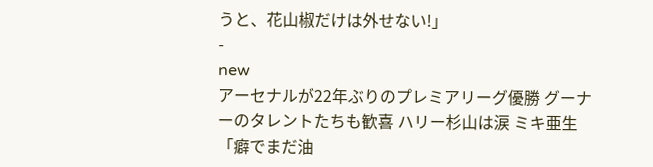うと、花山椒だけは外せない!」
-
new
アーセナルが22年ぶりのプレミアリーグ優勝 グーナーのタレントたちも歓喜 ハリー杉山は涙 ミキ亜生「癖でまだ油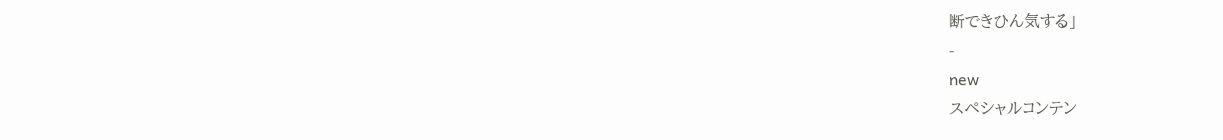断できひん気する」
-
new
スペシャルコンテン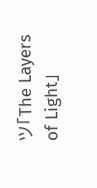ツ「The Layers of Light」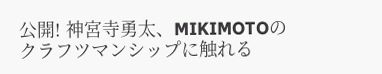公開! 神宮寺勇太、MIKIMOTOのクラフツマンシップに触れる